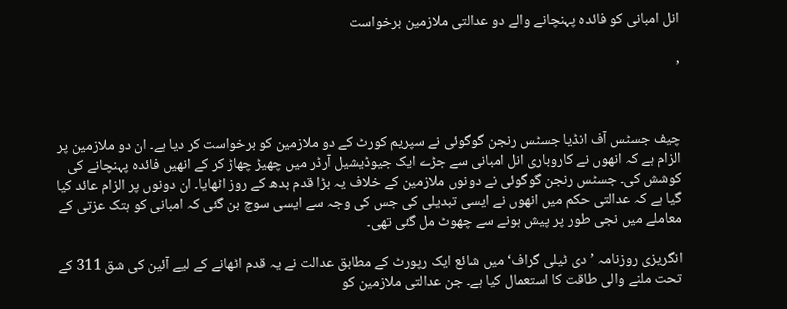انل امبانی کو فائدہ پہنچانے والے دو عدالتی ملازمین برخواست

,



چیف جسٹس آف انڈیا جسٹس رنجن گوگوئی نے سپریم کورٹ کے دو ملازمین کو برخواست کر دیا ہے۔ ان دو ملازمین پر الزام ہے کہ انھوں نے کاروباری انل امبانی سے جڑے ایک جیوڈیشیل آرڈر میں چھیڑ چھاڑ کر کے انھیں فائدہ پہنچانے کی کوشش کی۔ جسٹس رنجن گوگوئی نے دونوں ملازمین کے خلاف یہ بڑا قدم بدھ کے روز اٹھایا۔ ان دونوں پر الزام عائد کیا گیا ہے کہ عدالتی حکم میں انھوں نے ایسی تبدیلی کی جس کی وجہ سے ایسی سوچ بن گئی کہ امبانی کو ہتک عزتی کے معاملے میں نجی طور پر پیش ہونے سے چھوٹ مل گئی تھی۔

انگریزی روزنامہ ’دی ٹیلی گراف‘ میں شائع ایک رپورٹ کے مطابق عدالت نے یہ قدم اٹھانے کے لیے آئین کی شق 311 کے تحت ملنے والی طاقت کا استعمال کیا ہے۔ جن عدالتی ملازمین کو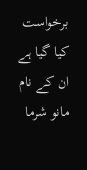برخواست کیا گیا ہے ان کے نام مانو شرما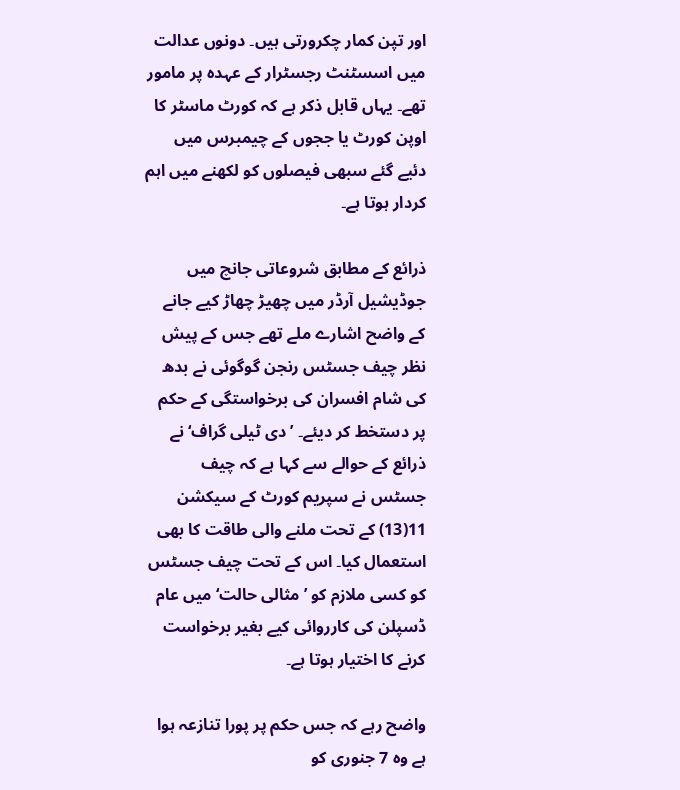اور تپن کمار چکرورتی ہیں۔ دونوں عدالت میں اسسٹنٹ رجسٹرار کے عہدہ پر مامور تھے۔ یہاں قابل ذکر ہے کہ کورٹ ماسٹر کا اوپن کورٹ یا ججوں کے چیمبرس میں دئیے گئے سبھی فیصلوں کو لکھنے میں اہم کردار ہوتا ہے۔

ذرائع کے مطابق شروعاتی جانچ میں جوڈیشیل آرڈر میں چھیڑ چھاڑ کیے جانے کے واضح اشارے ملے تھے جس کے پیش نظر چیف جسٹس رنجن گوگوئی نے بدھ کی شام افسران کی برخواستگی کے حکم پر دستخط کر دیئے۔ ’دی ٹیلی گراف‘ نے ذرائع کے حوالے سے کہا ہے کہ چیف جسٹس نے سپریم کورٹ کے سیکشن 11(13) کے تحت ملنے والی طاقت کا بھی استعمال کیا۔ اس کے تحت چیف جسٹس کو کسی ملازم کو ’مثالی حالت‘ میں عام ڈسپلن کی کارروائی کیے بغیر برخواست کرنے کا اختیار ہوتا ہے۔

واضح رہے کہ جس حکم پر پورا تنازعہ ہوا ہے وہ 7 جنوری کو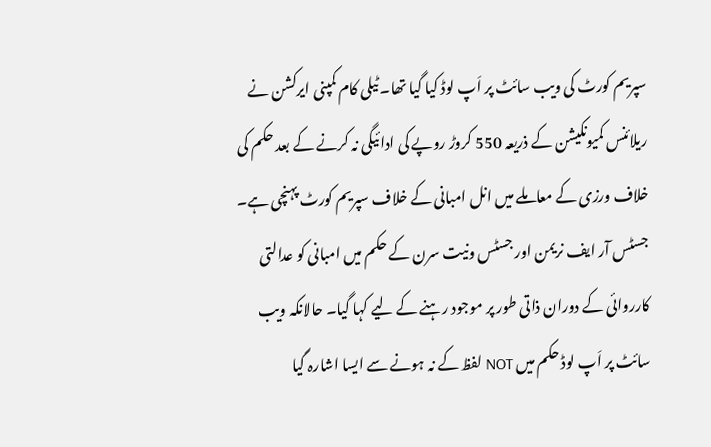سپریم کورٹ کی ویب سائٹ پر اَپ لوڈ کیا گیا تھا۔ ٹیلی کام کمپنی ایرکشن نے ریلائنس کمیونکیشن کے ذریعہ 550 کروڑ روپے کی ادائیگی نہ کرنے کے بعد حکم کی خلاف ورزی کے معاملے میں انل امبانی کے خلاف سپریم کورٹ پہنچی ہے۔ جسٹس آر ایف نریمن اور جسٹس ونیت سرن کے حکم میں امبانی کو عدالتی کارروائی کے دوران ذاتی طور پر موجود رہنے کے لیے کہا گیا۔ حالانکہ ویب سائٹ پر اَپ لوڈ حکم میں NOT لفظ کے نہ ہونے سے ایسا اشارہ گیا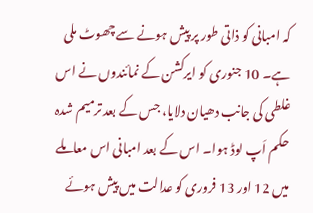کہ امبانی کو ذاتی طور پر پیش ہونے سے چھوٹ ملی ہے۔ 10 جنوری کو ایرکشن کے نمائندوں نے اس غلطی کی جانب دھیان دلایا، جس کے بعد ترمیم شدہ حکم اَپ لوڈ ہوا۔ اس کے بعد امبانی اس معاملے میں 12 اور 13 فروری کو عدالت میں پیش ہوئے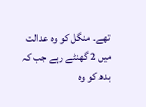تھے۔ منگل کو وہ عدالت میں 2 گھنٹے رہے جب کہ بدھ کو وہ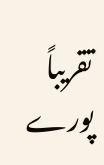تقریباً پورے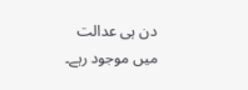دن ہی عدالت میں موجود رہے۔